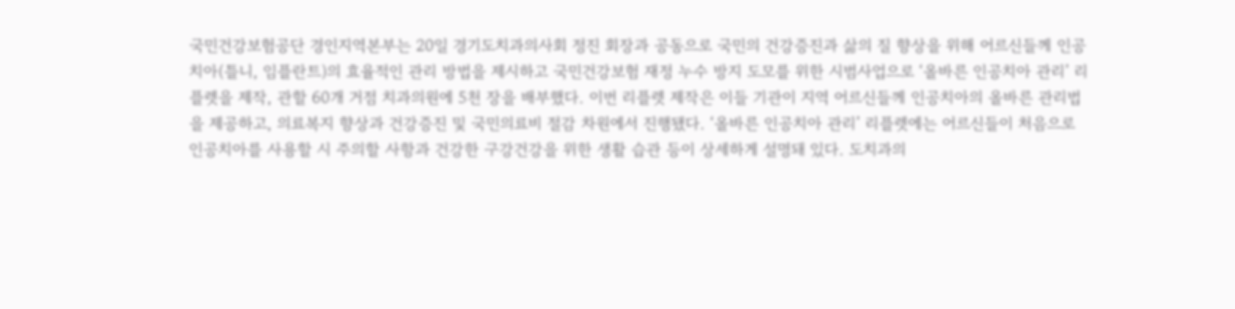국민건강보험공단 경인지역본부는 20일 경기도치과의사회 정진 회장과 공동으로 국민의 건강증진과 삶의 질 향상을 위해 어르신들께 인공치아(틀니, 임플란트)의 효율적인 관리 방법을 제시하고 국민건강보험 재정 누수 방지 도모를 위한 시범사업으로 ‘올바른 인공치아 관리’ 리플렛을 제작, 관할 60개 거점 치과의원에 5천 장을 배부했다. 이번 리플렛 제작은 이들 기관이 지역 어르신들께 인공치아의 올바른 관리법을 제공하고, 의료복지 향상과 건강증진 및 국민의료비 절감 차원에서 진행됐다. ‘올바른 인공치아 관리’ 리플렛에는 어르신들이 처음으로 인공치아를 사용할 시 주의할 사항과 건강한 구강건강을 위한 생활 습관 등이 상세하게 설명돼 있다. 도치과의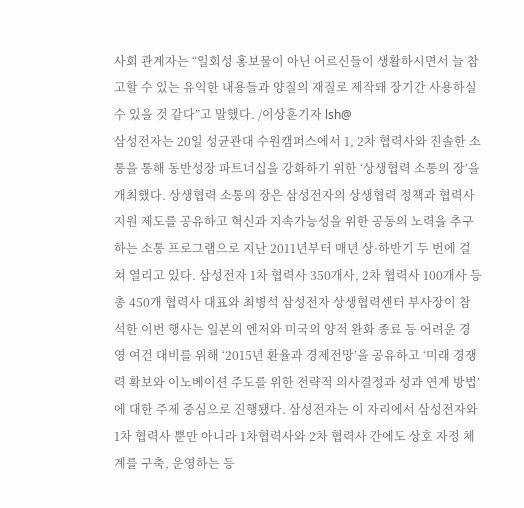사회 관계자는 “일회성 홍보물이 아닌 어르신들이 생활하시면서 늘 참고할 수 있는 유익한 내용들과 양질의 재질로 제작돼 장기간 사용하실 수 있을 것 같다”고 말했다. /이상훈기자 lsh@
삼성전자는 20일 성균관대 수원캠퍼스에서 1, 2차 협력사와 진솔한 소통을 통해 동반성장 파트너십을 강화하기 위한 ‘상생협력 소통의 장’을 개최했다. 상생협력 소통의 장은 삼성전자의 상생협력 정책과 협력사 지원 제도를 공유하고 혁신과 지속가능성을 위한 공동의 노력을 추구하는 소통 프로그램으로 지난 2011년부터 매년 상·하반기 두 번에 걸쳐 열리고 있다. 삼성전자 1차 협력사 350개사, 2차 협력사 100개사 등 총 450개 협력사 대표와 최병석 삼성전자 상생협력센터 부사장이 참석한 이번 행사는 일본의 엔저와 미국의 양적 완화 종료 등 어려운 경영 여건 대비를 위해 ‘2015년 환율과 경제전망’을 공유하고 ‘미래 경쟁력 확보와 이노베이션 주도를 위한 전략적 의사결정과 성과 연계 방법’에 대한 주제 중심으로 진행됐다. 삼성전자는 이 자리에서 삼성전자와 1차 협력사 뿐만 아니라 1차협력사와 2차 협력사 간에도 상호 자정 체계를 구축, 운영하는 등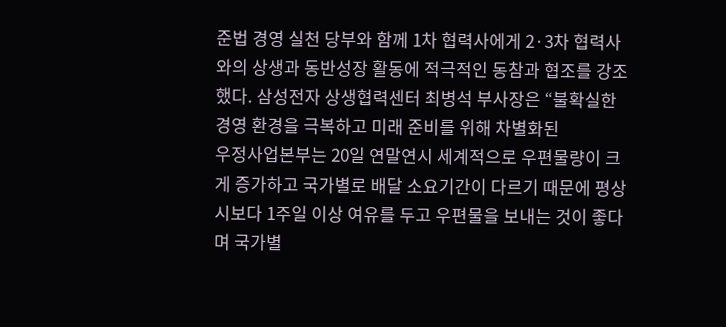준법 경영 실천 당부와 함께 1차 협력사에게 2·3차 협력사와의 상생과 동반성장 활동에 적극적인 동참과 협조를 강조했다. 삼성전자 상생협력센터 최병석 부사장은 “불확실한 경영 환경을 극복하고 미래 준비를 위해 차별화된
우정사업본부는 20일 연말연시 세계적으로 우편물량이 크게 증가하고 국가별로 배달 소요기간이 다르기 때문에 평상시보다 1주일 이상 여유를 두고 우편물을 보내는 것이 좋다며 국가별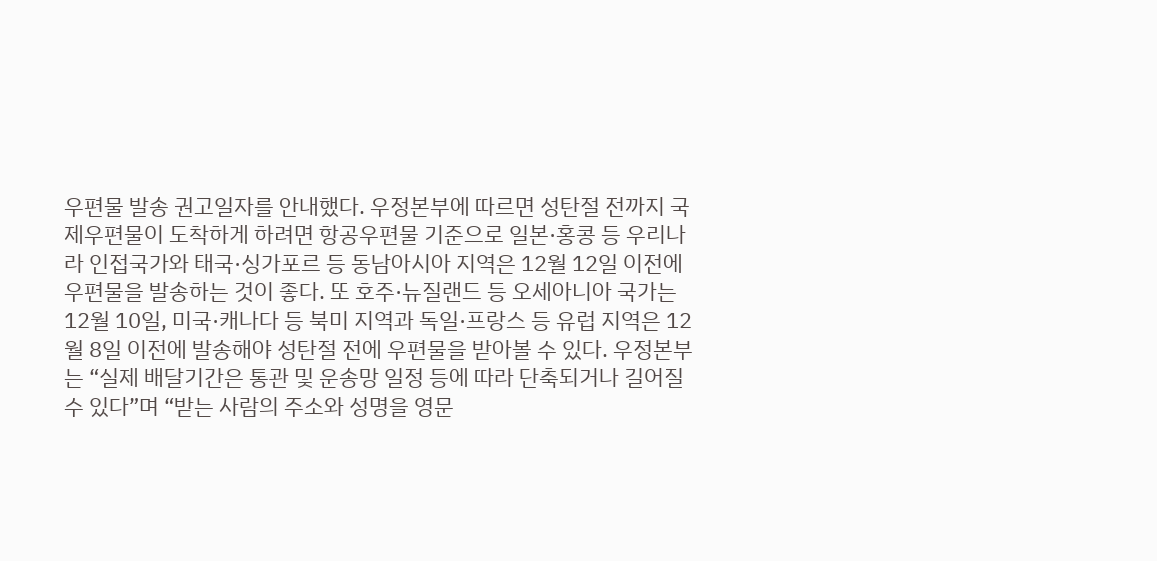우편물 발송 권고일자를 안내했다. 우정본부에 따르면 성탄절 전까지 국제우편물이 도착하게 하려면 항공우편물 기준으로 일본·홍콩 등 우리나라 인접국가와 태국·싱가포르 등 동남아시아 지역은 12월 12일 이전에 우편물을 발송하는 것이 좋다. 또 호주·뉴질랜드 등 오세아니아 국가는 12월 10일, 미국·캐나다 등 북미 지역과 독일·프랑스 등 유럽 지역은 12월 8일 이전에 발송해야 성탄절 전에 우편물을 받아볼 수 있다. 우정본부는 “실제 배달기간은 통관 및 운송망 일정 등에 따라 단축되거나 길어질 수 있다”며 “받는 사람의 주소와 성명을 영문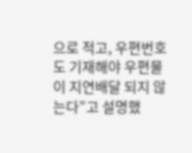으로 적고, 우편번호도 기재해야 우편물이 지연배달 되지 않는다”고 설명했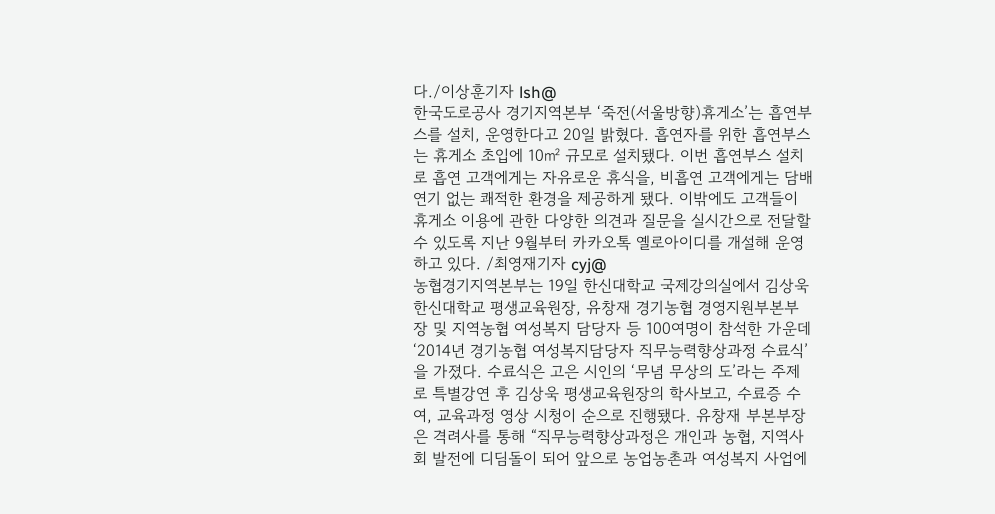다./이상훈기자 lsh@
한국도로공사 경기지역본부 ‘죽전(서울방향)휴게소’는 흡연부스를 설치, 운영한다고 20일 밝혔다. 흡연자를 위한 흡연부스는 휴게소 초입에 10㎡ 규모로 설치됐다. 이번 흡연부스 설치로 흡연 고객에게는 자유로운 휴식을, 비흡연 고객에게는 담배연기 없는 쾌적한 환경을 제공하게 됐다. 이밖에도 고객들이 휴게소 이용에 관한 다양한 의견과 질문을 실시간으로 전달할 수 있도록 지난 9월부터 카카오톡 옐로아이디를 개설해 운영하고 있다. /최영재기자 cyj@
농협경기지역본부는 19일 한신대학교 국제강의실에서 김상욱 한신대학교 평생교육원장, 유창재 경기농협 경영지원부본부장 및 지역농협 여성복지 담당자 등 100여명이 참석한 가운데 ‘2014년 경기농협 여성복지담당자 직무능력향상과정 수료식’을 가졌다. 수료식은 고은 시인의 ‘무념 무상의 도’라는 주제로 특별강연 후 김상욱 평생교육원장의 학사보고, 수료증 수여, 교육과정 영상 시청이 순으로 진행됐다. 유창재 부본부장은 격려사를 통해 “직무능력향상과정은 개인과 농협, 지역사회 발전에 디딤돌이 되어 앞으로 농업농촌과 여성복지 사업에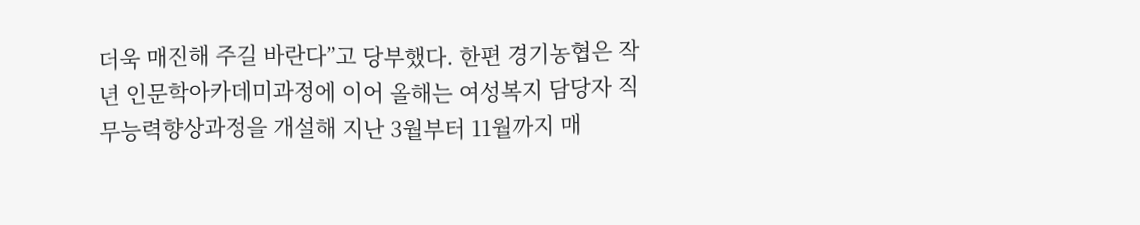더욱 매진해 주길 바란다”고 당부했다. 한편 경기농협은 작년 인문학아카데미과정에 이어 올해는 여성복지 담당자 직무능력향상과정을 개설해 지난 3월부터 11월까지 매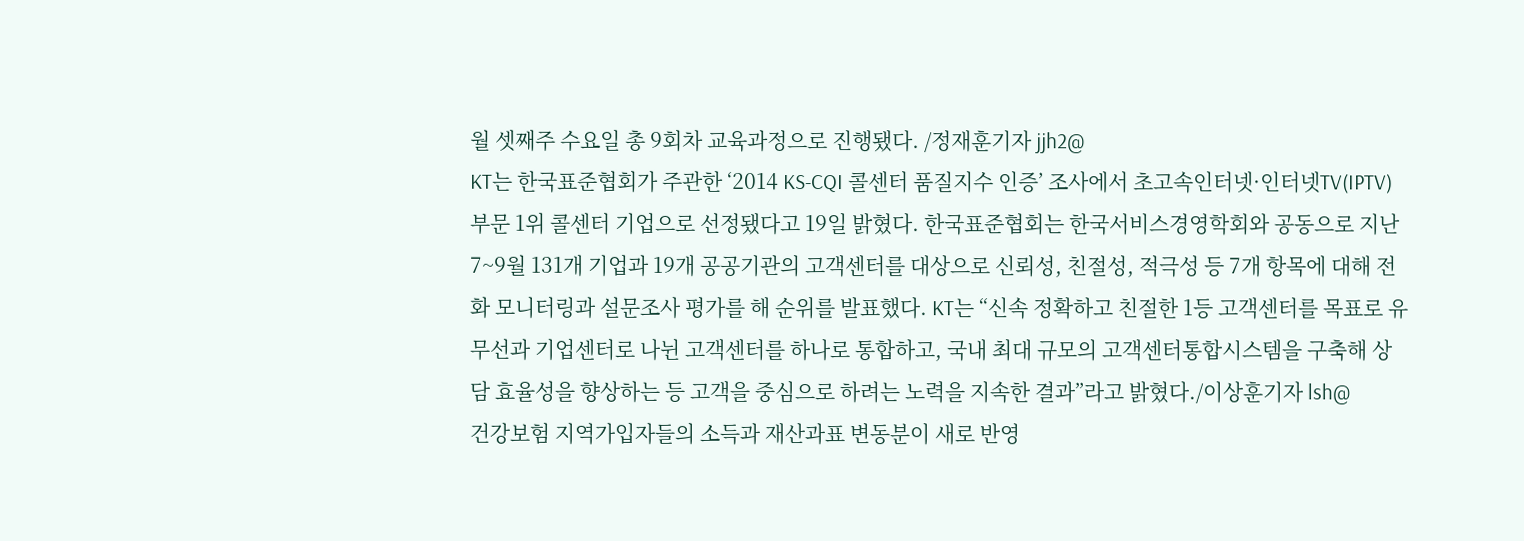월 셋째주 수요일 총 9회차 교육과정으로 진행됐다. /정재훈기자 jjh2@
KT는 한국표준협회가 주관한 ‘2014 KS-CQI 콜센터 품질지수 인증’ 조사에서 초고속인터넷·인터넷TV(IPTV) 부문 1위 콜센터 기업으로 선정됐다고 19일 밝혔다. 한국표준협회는 한국서비스경영학회와 공동으로 지난 7~9월 131개 기업과 19개 공공기관의 고객센터를 대상으로 신뢰성, 친절성, 적극성 등 7개 항목에 대해 전화 모니터링과 설문조사 평가를 해 순위를 발표했다. KT는 “신속 정확하고 친절한 1등 고객센터를 목표로 유무선과 기업센터로 나뉜 고객센터를 하나로 통합하고, 국내 최대 규모의 고객센터통합시스템을 구축해 상담 효율성을 향상하는 등 고객을 중심으로 하려는 노력을 지속한 결과”라고 밝혔다./이상훈기자 lsh@
건강보험 지역가입자들의 소득과 재산과표 변동분이 새로 반영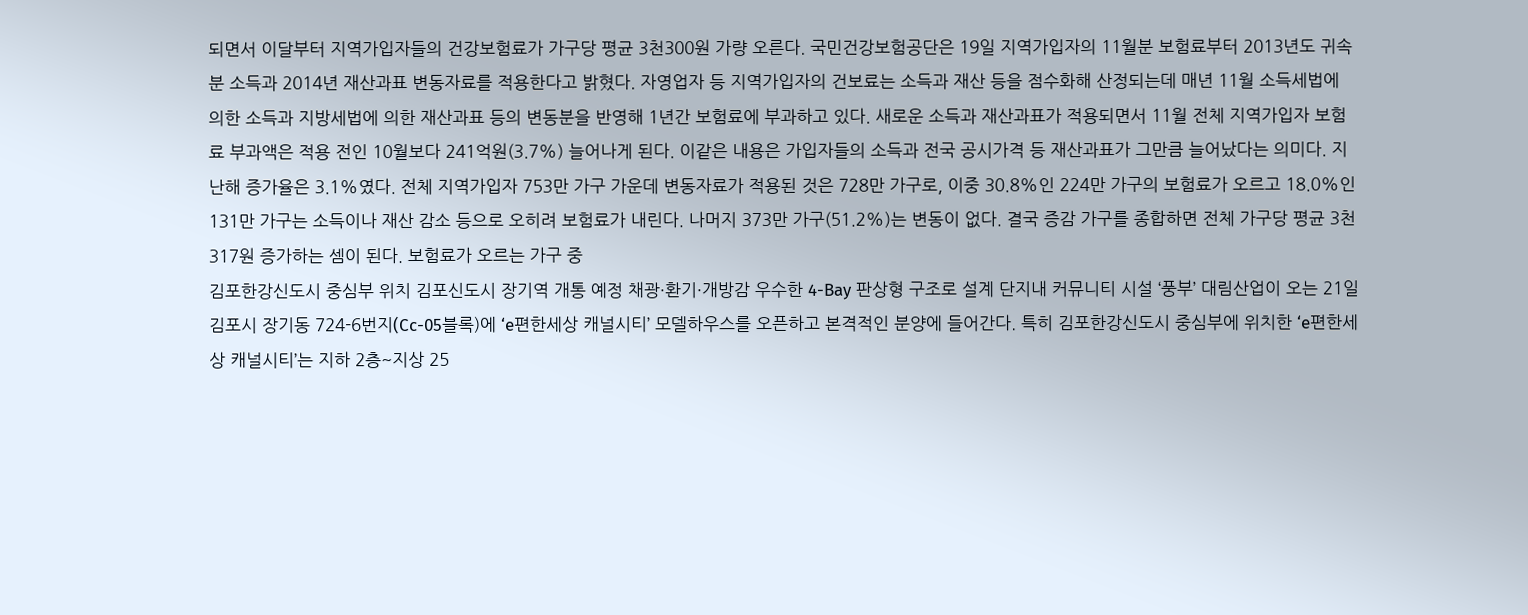되면서 이달부터 지역가입자들의 건강보험료가 가구당 평균 3천300원 가량 오른다. 국민건강보험공단은 19일 지역가입자의 11월분 보험료부터 2013년도 귀속분 소득과 2014년 재산과표 변동자료를 적용한다고 밝혔다. 자영업자 등 지역가입자의 건보료는 소득과 재산 등을 점수화해 산정되는데 매년 11월 소득세법에 의한 소득과 지방세법에 의한 재산과표 등의 변동분을 반영해 1년간 보험료에 부과하고 있다. 새로운 소득과 재산과표가 적용되면서 11월 전체 지역가입자 보험료 부과액은 적용 전인 10월보다 241억원(3.7%) 늘어나게 된다. 이같은 내용은 가입자들의 소득과 전국 공시가격 등 재산과표가 그만큼 늘어났다는 의미다. 지난해 증가율은 3.1%였다. 전체 지역가입자 753만 가구 가운데 변동자료가 적용된 것은 728만 가구로, 이중 30.8%인 224만 가구의 보험료가 오르고 18.0%인 131만 가구는 소득이나 재산 감소 등으로 오히려 보험료가 내린다. 나머지 373만 가구(51.2%)는 변동이 없다. 결국 증감 가구를 종합하면 전체 가구당 평균 3천317원 증가하는 셈이 된다. 보험료가 오르는 가구 중
김포한강신도시 중심부 위치 김포신도시 장기역 개통 예정 채광·환기·개방감 우수한 4-Bay 판상형 구조로 설계 단지내 커뮤니티 시설 ‘풍부’ 대림산업이 오는 21일 김포시 장기동 724-6번지(Cc-05블록)에 ‘e편한세상 캐널시티’ 모델하우스를 오픈하고 본격적인 분양에 들어간다. 특히 김포한강신도시 중심부에 위치한 ‘e편한세상 캐널시티’는 지하 2층~지상 25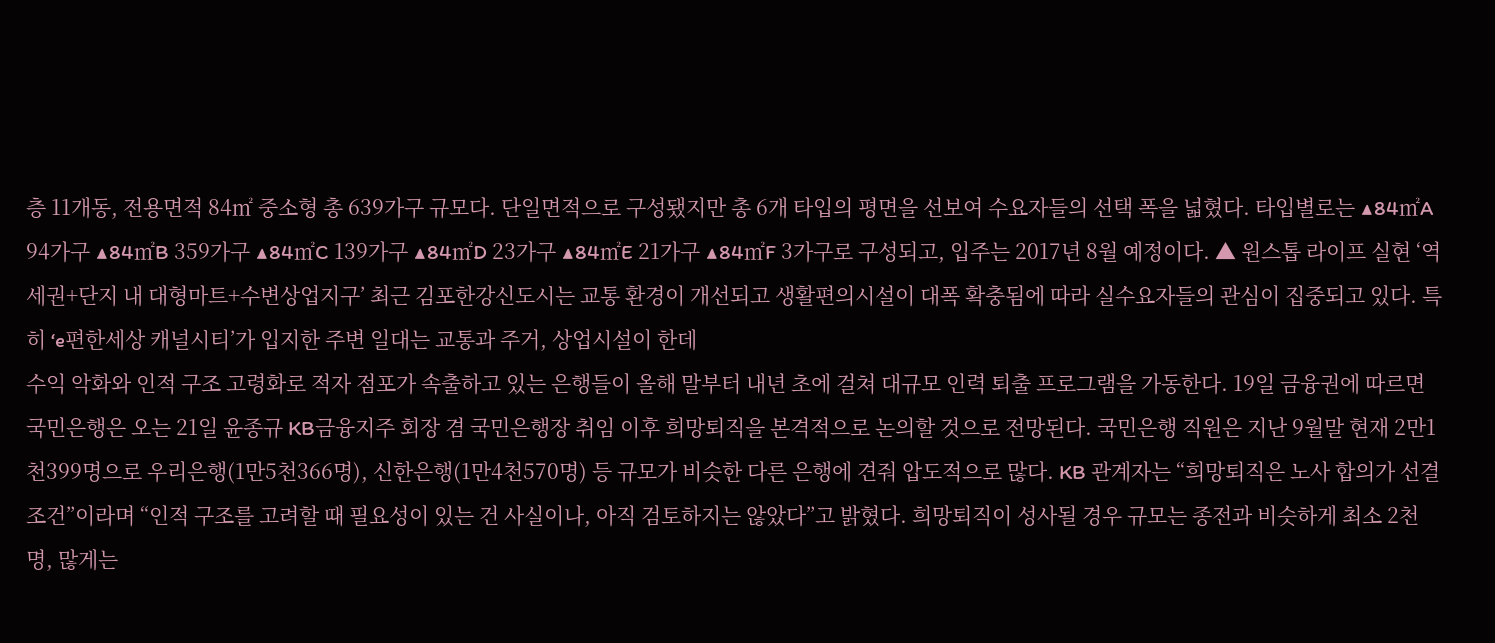층 11개동, 전용면적 84㎡ 중소형 총 639가구 규모다. 단일면적으로 구성됐지만 총 6개 타입의 평면을 선보여 수요자들의 선택 폭을 넓혔다. 타입별로는 ▲84㎡A 94가구 ▲84㎡B 359가구 ▲84㎡C 139가구 ▲84㎡D 23가구 ▲84㎡E 21가구 ▲84㎡F 3가구로 구성되고, 입주는 2017년 8월 예정이다. ▲ 원스톱 라이프 실현 ‘역세권+단지 내 대형마트+수변상업지구’ 최근 김포한강신도시는 교통 환경이 개선되고 생활편의시설이 대폭 확충됨에 따라 실수요자들의 관심이 집중되고 있다. 특히 ‘e편한세상 캐널시티’가 입지한 주변 일대는 교통과 주거, 상업시설이 한데
수익 악화와 인적 구조 고령화로 적자 점포가 속출하고 있는 은행들이 올해 말부터 내년 초에 걸쳐 대규모 인력 퇴출 프로그램을 가동한다. 19일 금융권에 따르면 국민은행은 오는 21일 윤종규 KB금융지주 회장 겸 국민은행장 취임 이후 희망퇴직을 본격적으로 논의할 것으로 전망된다. 국민은행 직원은 지난 9월말 현재 2만1천399명으로 우리은행(1만5천366명), 신한은행(1만4천570명) 등 규모가 비슷한 다른 은행에 견줘 압도적으로 많다. KB 관계자는 “희망퇴직은 노사 합의가 선결 조건”이라며 “인적 구조를 고려할 때 필요성이 있는 건 사실이나, 아직 검토하지는 않았다”고 밝혔다. 희망퇴직이 성사될 경우 규모는 종전과 비슷하게 최소 2천명, 많게는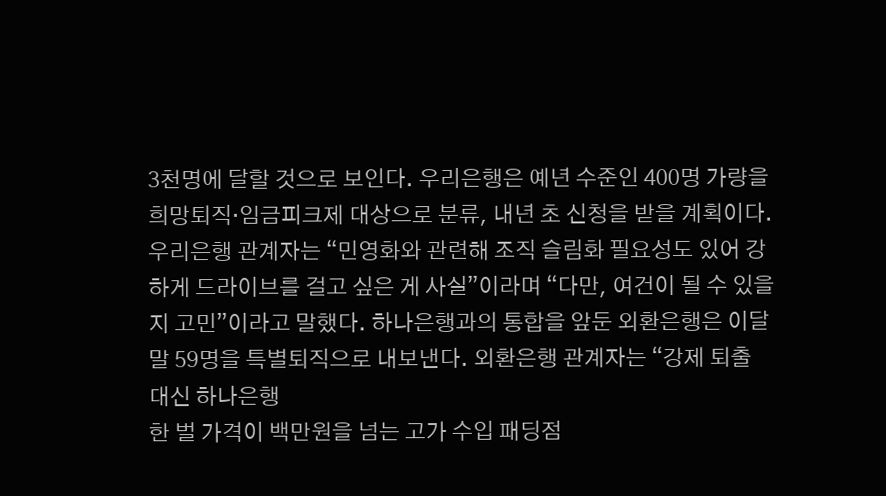3천명에 달할 것으로 보인다. 우리은행은 예년 수준인 400명 가량을 희망퇴직·임금피크제 대상으로 분류, 내년 초 신청을 받을 계획이다. 우리은행 관계자는 “민영화와 관련해 조직 슬림화 필요성도 있어 강하게 드라이브를 걸고 싶은 게 사실”이라며 “다만, 여건이 될 수 있을지 고민”이라고 말했다. 하나은행과의 통합을 앞둔 외환은행은 이달 말 59명을 특별퇴직으로 내보낸다. 외환은행 관계자는 “강제 퇴출 대신 하나은행
한 벌 가격이 백만원을 넘는 고가 수입 패딩점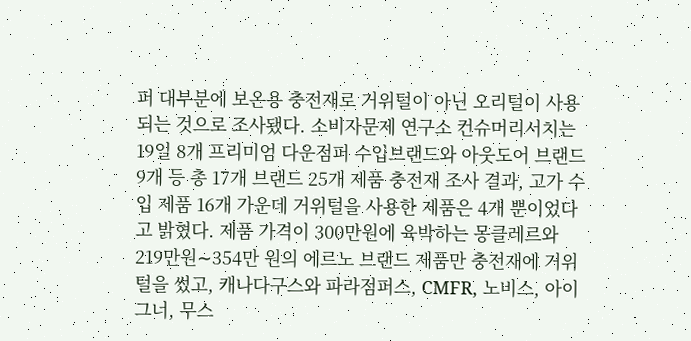퍼 대부분에 보온용 충전재로 거위털이 아닌 오리털이 사용되는 것으로 조사됐다. 소비자문제 연구소 컨슈머리서치는 19일 8개 프리미엄 다운점퍼 수입브랜드와 아웃도어 브랜드 9개 등 총 17개 브랜드 25개 제품 충전재 조사 결과, 고가 수입 제품 16개 가운데 거위털을 사용한 제품은 4개 뿐이었다고 밝혔다. 제품 가격이 300만원에 육박하는 몽클레르와 219만원∼354만 원의 에르노 브랜드 제품만 충전재에 거위털을 썼고, 캐나다구스와 파라점퍼스, CMFR, 노비스, 아이그너, 무스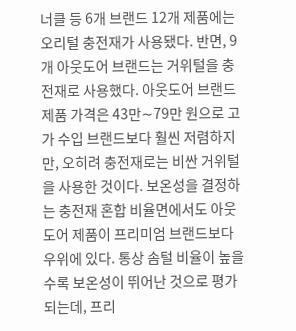너클 등 6개 브랜드 12개 제품에는 오리털 충전재가 사용됐다. 반면, 9개 아웃도어 브랜드는 거위털을 충전재로 사용했다. 아웃도어 브랜드 제품 가격은 43만∼79만 원으로 고가 수입 브랜드보다 훨씬 저렴하지만, 오히려 충전재로는 비싼 거위털을 사용한 것이다. 보온성을 결정하는 충전재 혼합 비율면에서도 아웃도어 제품이 프리미엄 브랜드보다 우위에 있다. 통상 솜털 비율이 높을수록 보온성이 뛰어난 것으로 평가되는데, 프리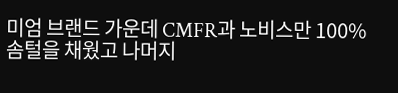미엄 브랜드 가운데 CMFR과 노비스만 100% 솜털을 채웠고 나머지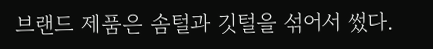브랜드 제품은 솜털과 깃털을 섞어서 썼다.